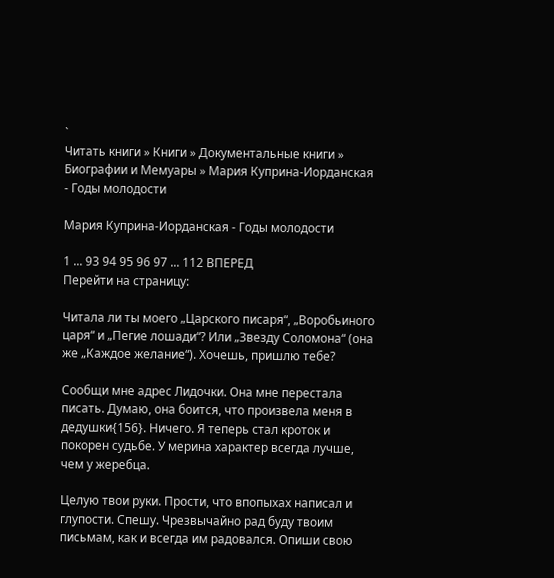`
Читать книги » Книги » Документальные книги » Биографии и Мемуары » Мария Куприна-Иорданская - Годы молодости

Мария Куприна-Иорданская - Годы молодости

1 ... 93 94 95 96 97 ... 112 ВПЕРЕД
Перейти на страницу:

Читала ли ты моего „Царского писаря“, „Воробьиного царя“ и „Пегие лошади“? Или „Звезду Соломона“ (она же „Каждое желание“). Хочешь, пришлю тебе?

Сообщи мне адрес Лидочки. Она мне перестала писать. Думаю, она боится, что произвела меня в дедушки{156}. Ничего. Я теперь стал кроток и покорен судьбе. У мерина характер всегда лучше, чем у жеребца.

Целую твои руки. Прости, что впопыхах написал и глупости. Спешу. Чрезвычайно рад буду твоим письмам, как и всегда им радовался. Опиши свою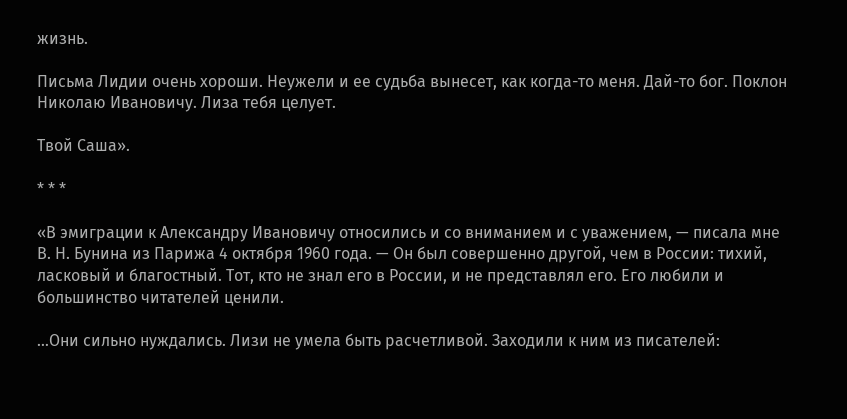жизнь.

Письма Лидии очень хороши. Неужели и ее судьба вынесет, как когда-то меня. Дай-то бог. Поклон Николаю Ивановичу. Лиза тебя целует.

Твой Саша».

* * *

«В эмиграции к Александру Ивановичу относились и со вниманием и с уважением, — писала мне В. Н. Бунина из Парижа 4 октября 1960 года. — Он был совершенно другой, чем в России: тихий, ласковый и благостный. Тот, кто не знал его в России, и не представлял его. Его любили и большинство читателей ценили.

…Они сильно нуждались. Лизи не умела быть расчетливой. Заходили к ним из писателей: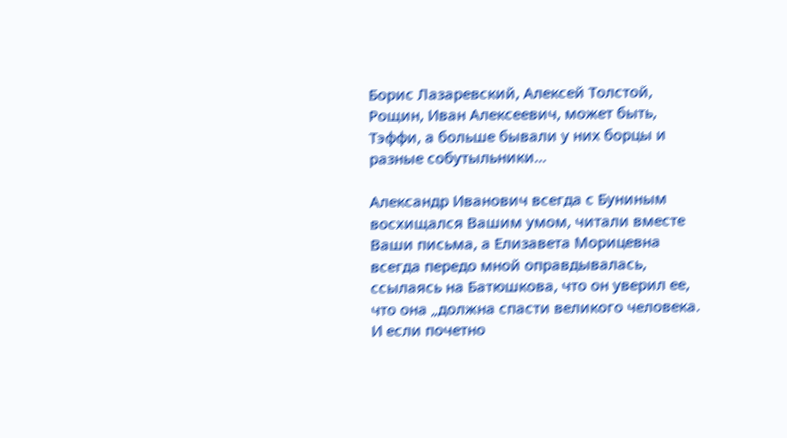Борис Лазаревский, Алексей Толстой, Рощин, Иван Алексеевич, может быть, Тэффи, а больше бывали у них борцы и разные собутыльники…

Александр Иванович всегда с Буниным восхищался Вашим умом, читали вместе Ваши письма, а Елизавета Морицевна всегда передо мной оправдывалась, ссылаясь на Батюшкова, что он уверил ее, что она „должна спасти великого человека. И если почетно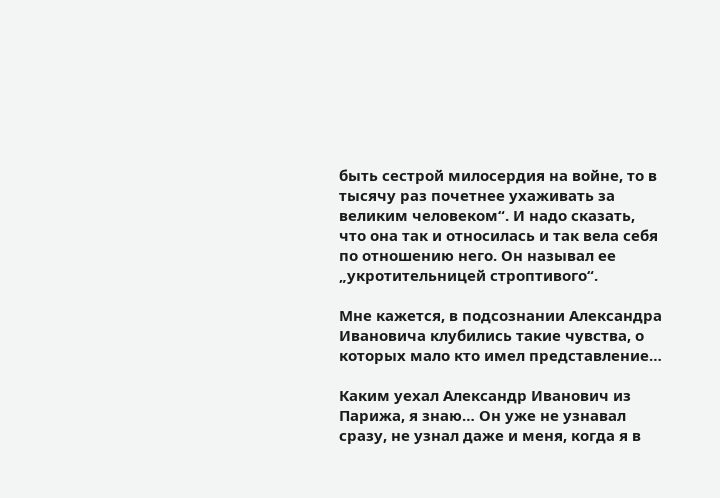быть сестрой милосердия на войне, то в тысячу раз почетнее ухаживать за великим человеком“. И надо сказать, что она так и относилась и так вела себя по отношению него. Он называл ее „укротительницей строптивого“.

Мне кажется, в подсознании Александра Ивановича клубились такие чувства, о которых мало кто имел представление…

Каким уехал Александр Иванович из Парижа, я знаю… Он уже не узнавал сразу, не узнал даже и меня, когда я в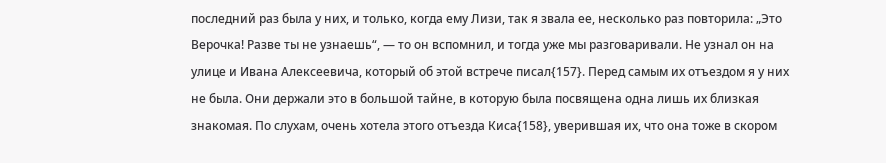последний раз была у них, и только, когда ему Лизи, так я звала ее, несколько раз повторила: „Это Верочка! Разве ты не узнаешь“, — то он вспомнил, и тогда уже мы разговаривали. Не узнал он на улице и Ивана Алексеевича, который об этой встрече писал{157}. Перед самым их отъездом я у них не была. Они держали это в большой тайне, в которую была посвящена одна лишь их близкая знакомая. По слухам, очень хотела этого отъезда Киса{158}, уверившая их, что она тоже в скором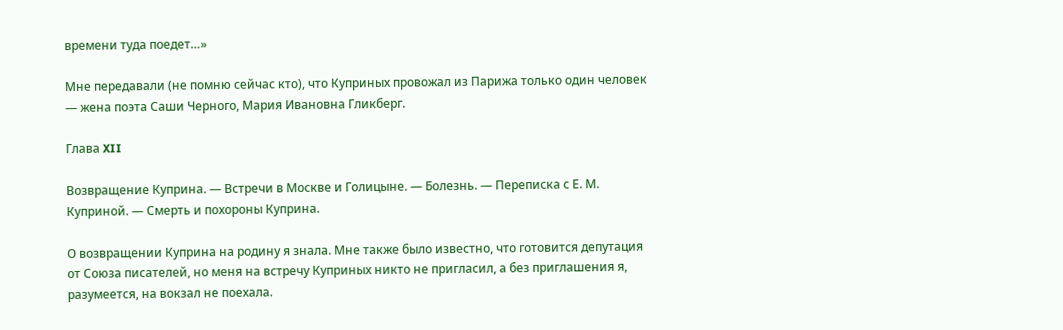времени туда поедет…»

Мне передавали (не помню сейчас кто), что Куприных провожал из Парижа только один человек — жена поэта Саши Черного, Мария Ивановна Гликберг.

Глава XII

Возвращение Куприна. — Встречи в Москве и Голицыне. — Болезнь. — Переписка с Е. М. Куприной. — Смерть и похороны Куприна.

О возвращении Куприна на родину я знала. Мне также было известно, что готовится депутация от Союза писателей, но меня на встречу Куприных никто не пригласил, а без приглашения я, разумеется, на вокзал не поехала.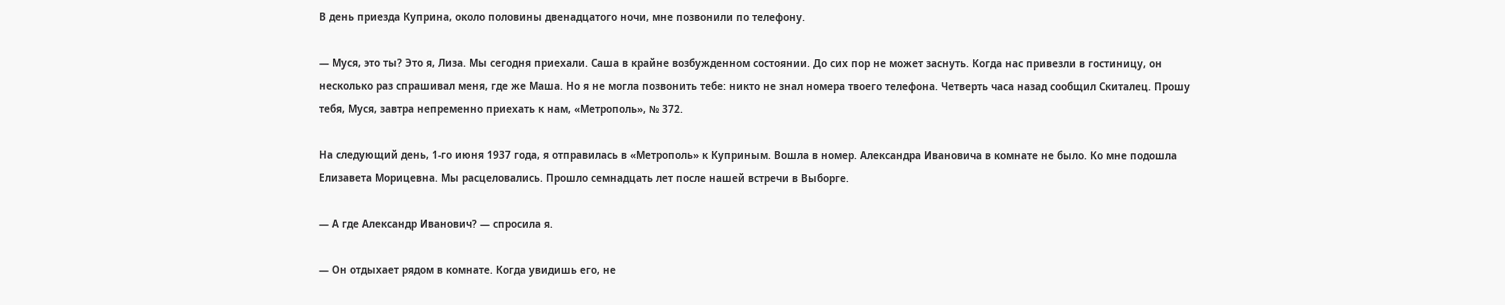В день приезда Куприна, около половины двенадцатого ночи, мне позвонили по телефону.

— Муся, это ты? Это я, Лиза. Мы сегодня приехали. Саша в крайне возбужденном состоянии. До сих пор не может заснуть. Когда нас привезли в гостиницу, он несколько раз спрашивал меня, где же Маша. Но я не могла позвонить тебе: никто не знал номера твоего телефона. Четверть часа назад сообщил Скиталец. Прошу тебя, Муся, завтра непременно приехать к нам, «Метрополь», № 372.

На следующий день, 1-го июня 1937 года, я отправилась в «Метрополь» к Куприным. Вошла в номер. Александра Ивановича в комнате не было. Ко мне подошла Елизавета Морицевна. Мы расцеловались. Прошло семнадцать лет после нашей встречи в Выборге.

— А где Александр Иванович? — спросила я.

— Он отдыхает рядом в комнате. Когда увидишь его, не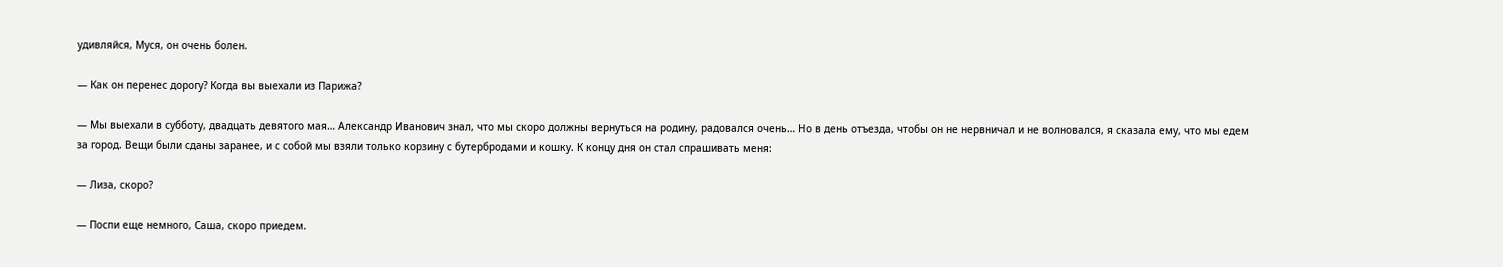удивляйся, Муся, он очень болен.

— Как он перенес дорогу? Когда вы выехали из Парижа?

— Мы выехали в субботу, двадцать девятого мая… Александр Иванович знал, что мы скоро должны вернуться на родину, радовался очень… Но в день отъезда, чтобы он не нервничал и не волновался, я сказала ему, что мы едем за город. Вещи были сданы заранее, и с собой мы взяли только корзину с бутербродами и кошку. К концу дня он стал спрашивать меня:

— Лиза, скоро?

— Поспи еще немного, Саша, скоро приедем.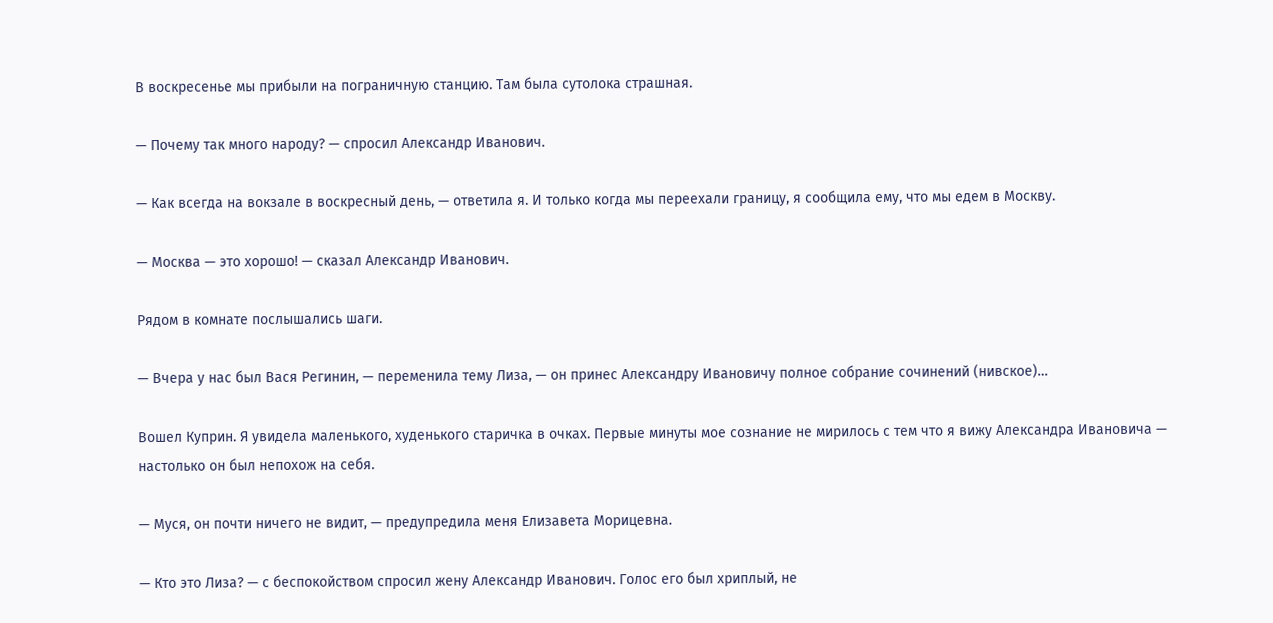В воскресенье мы прибыли на пограничную станцию. Там была сутолока страшная.

— Почему так много народу? — спросил Александр Иванович.

— Как всегда на вокзале в воскресный день, — ответила я. И только когда мы переехали границу, я сообщила ему, что мы едем в Москву.

— Москва — это хорошо! — сказал Александр Иванович.

Рядом в комнате послышались шаги.

— Вчера у нас был Вася Регинин, — переменила тему Лиза, — он принес Александру Ивановичу полное собрание сочинений (нивское)…

Вошел Куприн. Я увидела маленького, худенького старичка в очках. Первые минуты мое сознание не мирилось с тем что я вижу Александра Ивановича — настолько он был непохож на себя.

— Муся, он почти ничего не видит, — предупредила меня Елизавета Морицевна.

— Кто это Лиза? — с беспокойством спросил жену Александр Иванович. Голос его был хриплый, не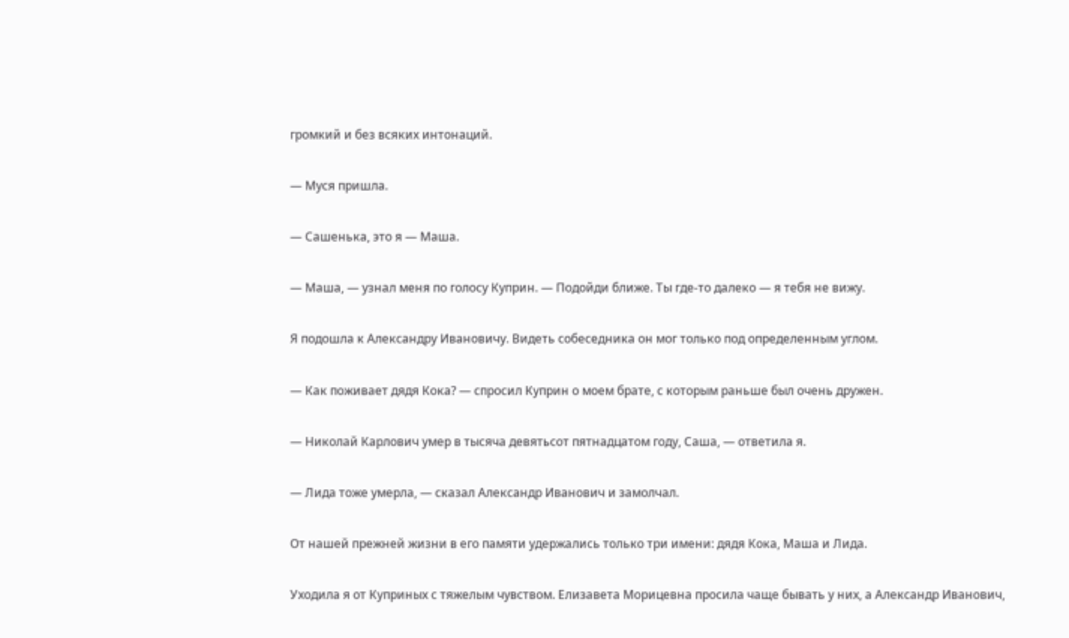громкий и без всяких интонаций.

— Муся пришла.

— Сашенька, это я — Маша.

— Маша, — узнал меня по голосу Куприн. — Подойди ближе. Ты где-то далеко — я тебя не вижу.

Я подошла к Александру Ивановичу. Видеть собеседника он мог только под определенным углом.

— Как поживает дядя Кока? — спросил Куприн о моем брате, с которым раньше был очень дружен.

— Николай Карлович умер в тысяча девятьсот пятнадцатом году, Саша, — ответила я.

— Лида тоже умерла, — сказал Александр Иванович и замолчал.

От нашей прежней жизни в его памяти удержались только три имени: дядя Кока, Маша и Лида.

Уходила я от Куприных с тяжелым чувством. Елизавета Морицевна просила чаще бывать у них, а Александр Иванович,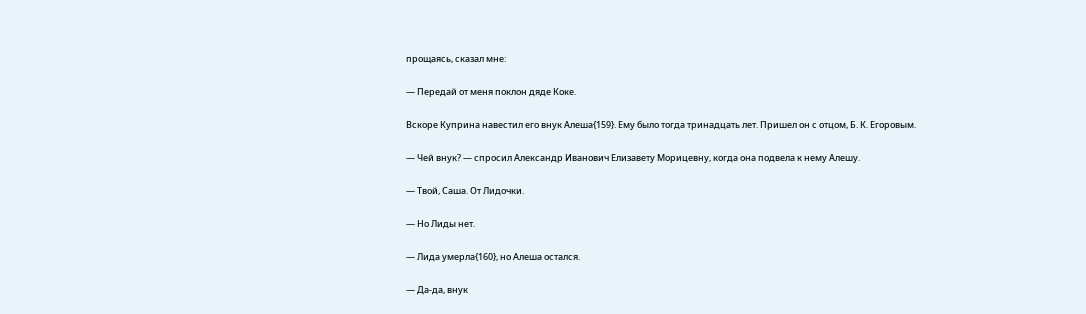прощаясь, сказал мне:

— Передай от меня поклон дяде Коке.

Вскоре Куприна навестил его внук Алеша{159}. Ему было тогда тринадцать лет. Пришел он с отцом, Б. К. Егоровым.

— Чей внук? — спросил Александр Иванович Елизавету Морицевну, когда она подвела к нему Алешу.

— Твой, Саша. От Лидочки.

— Но Лиды нет.

— Лида умерла{160}, но Алеша остался.

— Да-да, внук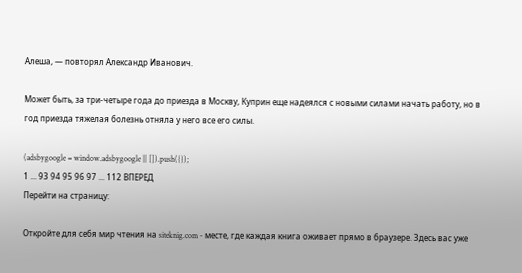Алеша, — повторял Александр Иванович.

Может быть, за три-четыре года до приезда в Москву, Куприн еще надеялся с новыми силами начать работу, но в год приезда тяжелая болезнь отняла у него все его силы.

(adsbygoogle = window.adsbygoogle || []).push({});
1 ... 93 94 95 96 97 ... 112 ВПЕРЕД
Перейти на страницу:

Откройте для себя мир чтения на siteknig.com - месте, где каждая книга оживает прямо в браузере. Здесь вас уже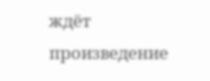ждёт произведение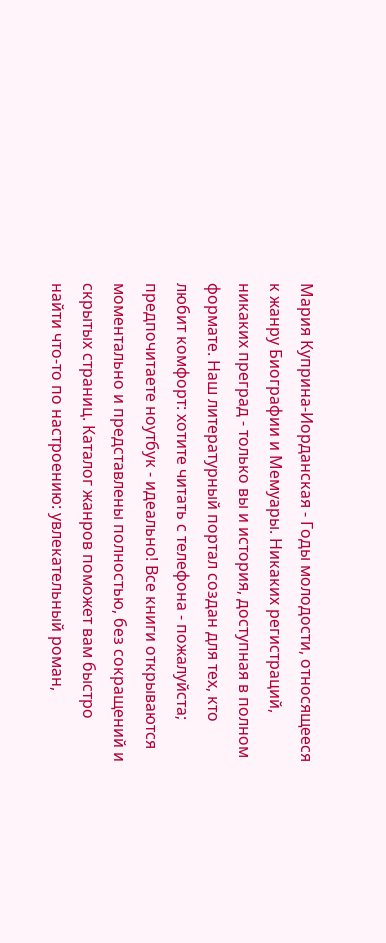Мария Куприна-Иорданская - Годы молодости, относящееся к жанру Биографии и Мемуары. Никаких регистраций, никаких преград - только вы и история, доступная в полном формате. Наш литературный портал создан для тех, кто любит комфорт: хотите читать с телефона - пожалуйста; предпочитаете ноутбук - идеально! Все книги открываются моментально и представлены полностью, без сокращений и скрытых страниц. Каталог жанров поможет вам быстро найти что-то по настроению: увлекательный роман,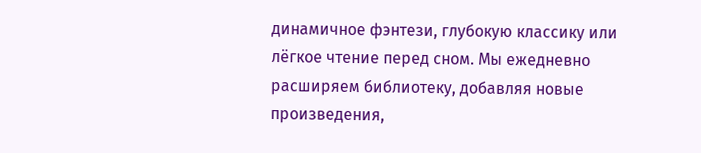динамичное фэнтези, глубокую классику или лёгкое чтение перед сном. Мы ежедневно расширяем библиотеку, добавляя новые произведения,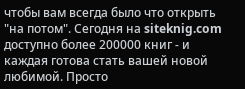чтобы вам всегда было что открыть "на потом". Сегодня на siteknig.com доступно более 200000 книг - и каждая готова стать вашей новой любимой. Просто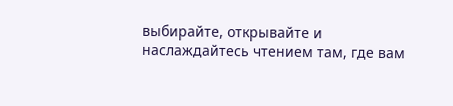выбирайте, открывайте и наслаждайтесь чтением там, где вам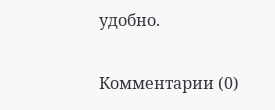удобно.

Комментарии (0)